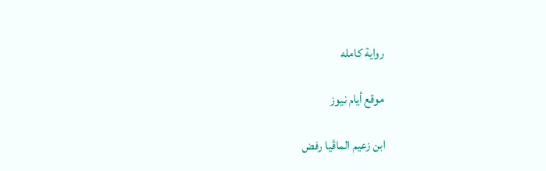رواية كامله

موقع أيام نيوز

ابن زعيم الماڤيا رفض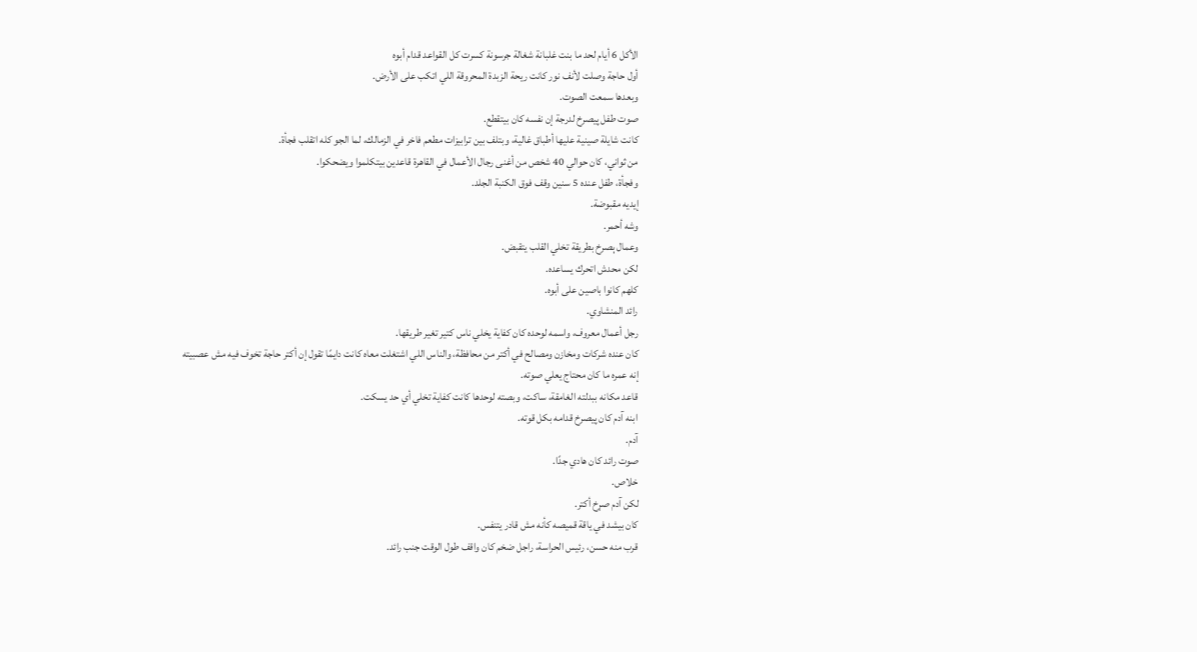الأكل 6 أيام لحد ما بنت غلبانة شغالة جرسونة كسرت كل القواعد قدام أبوه
أول حاجة وصلت لأنف نور كانت ريحة الزبدة المحروقة اللي اتكب على الأرض.
وبعدها سمعت الصوت.
صوت طفل پيصرخ لدرجة إن نفسه كان بيتقطع.
كانت شايلة صينية عليها أطباق غالية، وبتلف بين ترابيزات مطعم فاخر في الزمالك، لما الجو كله اتقلب فجأة.
من ثواني، كان حوالي 40 شخص من أغنى رجال الأعمال في القاهرة قاعدين بيتكلموا ويضحكوا.
وفجأة، طفل عنده 5 سنين وقف فوق الكنبة الجلد.
إيديه مقبوضة.
وشه أحمر.
وعمال ېصرخ بطريقة تخلي القلب يتقبض.
لكن محدش اتحرك يساعده.
كلهم كانوا باصين على أبوه.
رائد المنشاوي.
رجل أعمال معروف، واسمه لوحده كان كفاية يخلي ناس كتير تغير طريقها.
كان عنده شركات ومخازن ومصالح في أكتر من محافظة، والناس اللي اشتغلت معاه كانت دايمًا تقول إن أكتر حاجة تخوف فيه مش عصبيته
إنه عمره ما كان محتاج يعلي صوته.
قاعد مكانه ببدلته الغامقة، ساكت، وبصته لوحدها كانت كفاية تخلي أي حد يسكت.
ابنه آدم كان پيصرخ قدامه بكل قوته.
آدم.
صوت رائد كان هادي جدًا.
خلاص.
لكن آدم صړخ أكتر.
كان بيشد في ياقة قميصه كأنه مش قادر يتنفس.
قرب منه حسن، رئيس الحراسة، راجل ضخم كان واقف طول الوقت جنب رائد.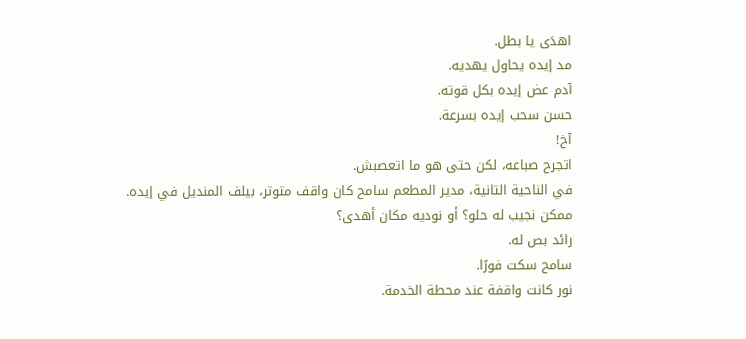اهدَى يا بطل.
مد إيده يحاول يهديه.
آدم عض إيده بكل قوته.
حسن سحب إيده بسرعة.
آخ!
اتجرح صباعه، لكن حتى هو ما اتعصبش.
في الناحية التانية، مدير المطعم سامح كان واقف متوتر، بيلف المنديل في إيده.
ممكن نجيب له حلو؟ أو نوديه مكان أهدى؟
رائد بص له.
سامح سكت فورًا.
نور كانت واقفة عند محطة الخدمة.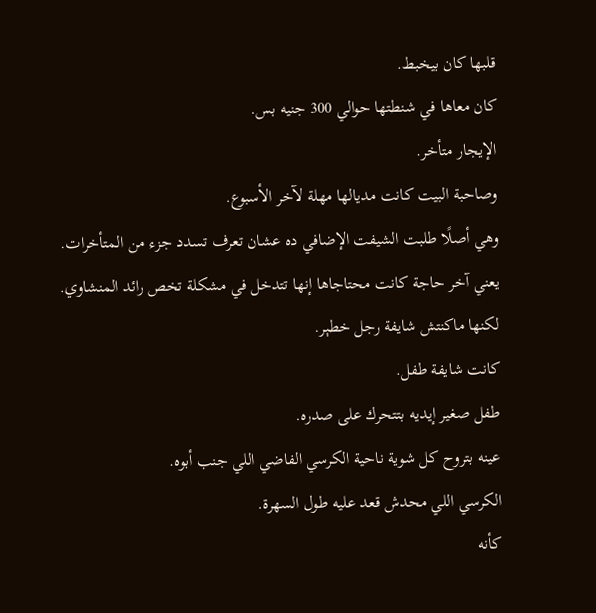قلبها كان بيخبط.
كان معاها في شنطتها حوالي 300 جنيه بس.
الإيجار متأخر.
وصاحبة البيت كانت مديالها مهلة لآخر الأسبوع.
وهي أصلًا طلبت الشيفت الإضافي ده عشان تعرف تسدد جزء من المتأخرات.
يعني آخر حاجة كانت محتاجاها إنها تتدخل في مشكلة تخص رائد المنشاوي.
لكنها ماكنتش شايفة رجل خطېر.
كانت شايفة طفل.
طفل صغير إيديه بتتحرك على صدره.
عينه بتروح كل شوية ناحية الكرسي الفاضي اللي جنب أبوه.
الكرسي اللي محدش قعد عليه طول السهرة.
كأنه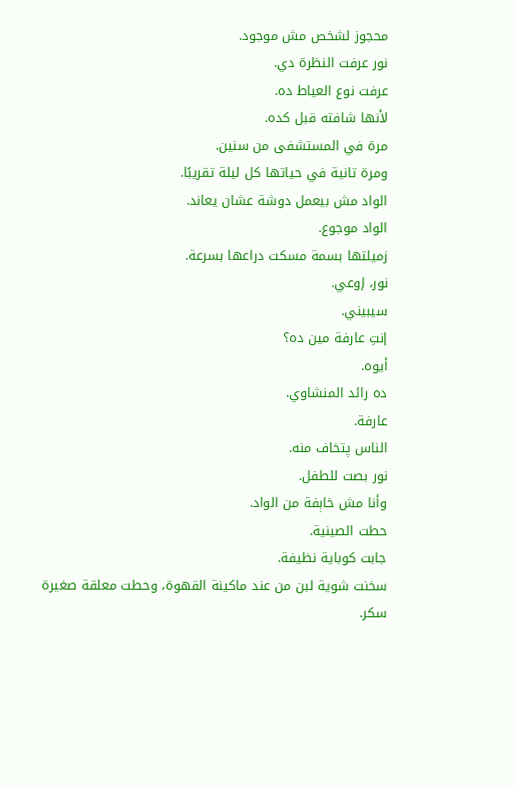محجوز لشخص مش موجود.
نور عرفت النظرة دي.
عرفت نوع العياط ده.
لأنها شافته قبل كده.
مرة في المستشفى من سنين.
ومرة تانية في حياتها كل ليلة تقريبًا.
الواد مش بيعمل دوشة عشان يعاند.
الواد موجوع.
زميلتها بسمة مسكت دراعها بسرعة.
نور، إوعي.
سيبيني.
إنتِ عارفة مين ده؟
أيوه.
ده رائد المنشاوي.
عارفة.
الناس پتخاف منه.
نور بصت للطفل.
وأنا مش خاېفة من الواد.
حطت الصينية.
جابت كوباية نظيفة.
سخنت شوية لبن من عند ماكينة القهوة، وحطت معلقة صغيرة سكر.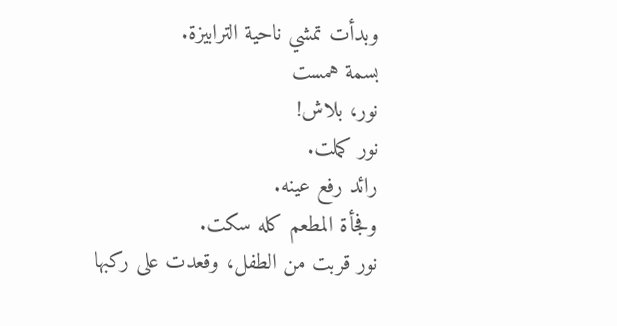وبدأت تمشي ناحية الترابيزة.
بسمة همست
نور، بلاش!
نور كملت.
رائد رفع عينه.
وفجأة المطعم كله سكت.
نور قربت من الطفل، وقعدت على ركبها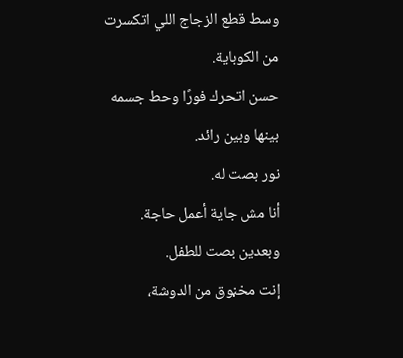وسط قطع الزجاج اللي اتكسرت من الكوباية.
حسن اتحرك فورًا وحط جسمه بينها وبين رائد.
نور بصت له.
أنا مش جاية أعمل حاجة.
وبعدين بصت للطفل.
إنت مخڼوق من الدوشة،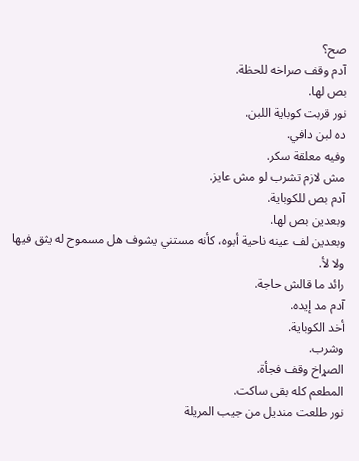صح؟
آدم وقف صراخه للحظة.
بص لها.
نور قربت كوباية اللبن.
ده لبن دافي.
وفيه معلقة سكر.
مش لازم تشرب لو مش عايز.
آدم بص للكوباية.
وبعدين بص لها.
وبعدين لف عينه ناحية أبوه، كأنه مستني يشوف هل مسموح له يثق فيها ولا لأ.
رائد ما قالش حاجة.
آدم مد إيده.
أخد الكوباية.
وشرب.
الصړاخ وقف فجأة.
المطعم كله بقى ساكت.
نور طلعت منديل من جيب المريلة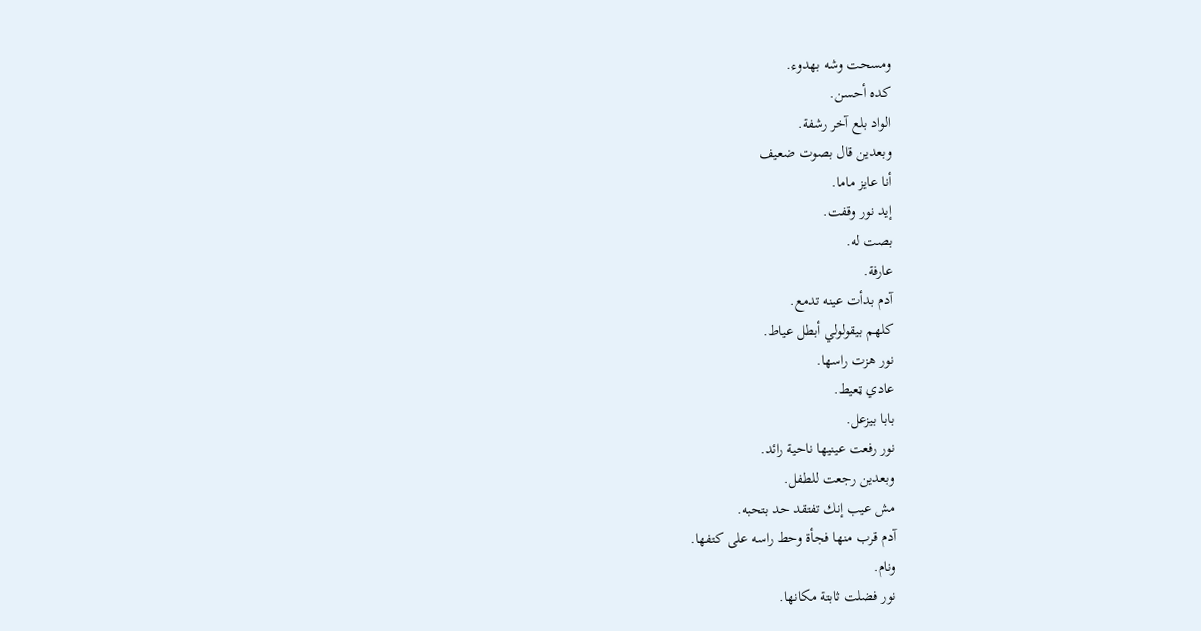ومسحت وشه بهدوء.
كده أحسن.
الواد بلع آخر رشفة.
وبعدين قال بصوت ضعيف
أنا عايز ماما.
إيد نور وقفت.
بصت له.
عارفة.
آدم بدأت عينه تدمع.
كلهم بيقولولي أبطل عياط.
نور هزت راسها.
عادي ټعيط.
بابا بيزعل.
نور رفعت عينيها ناحية رائد.
وبعدين رجعت للطفل.
مش عيب إنك تفتقد حد بتحبه.
آدم قرب منها فجأة وحط راسه على كتفها.
ونام.
نور فضلت ثابتة مكانها.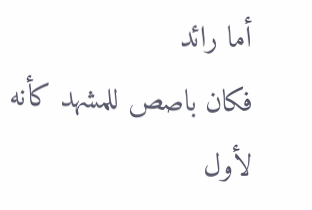أما رائد
فكان باصص للمشهد كأنه لأول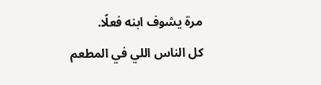مرة يشوف ابنه فعلًا.
كل الناس اللي في المطعم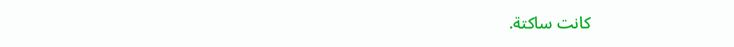كانت ساكتة.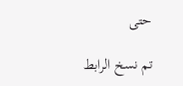حتى

تم نسخ الرابط